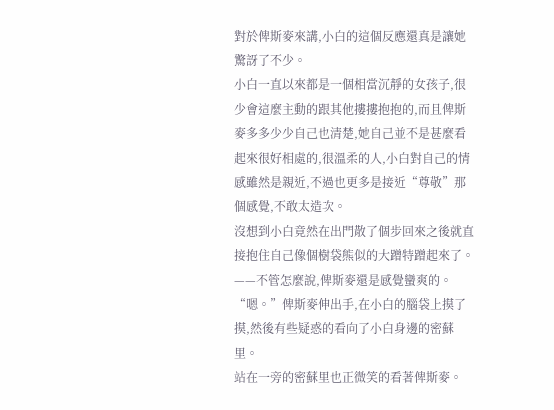對於俾斯麥來講,小白的這個反應還真是讓她驚訝了不少。
小白一直以來都是一個相當沉靜的女孩子,很少會這麼主動的跟其他摟摟抱抱的,而且俾斯麥多多少少自己也清楚,她自己並不是甚麼看起來很好相處的,很溫柔的人,小白對自己的情感雖然是親近,不過也更多是接近“尊敬”那個感覺,不敢太造次。
沒想到小白竟然在出門散了個步回來之後就直接抱住自己像個樹袋熊似的大蹭特蹭起來了。
——不管怎麼說,俾斯麥還是感覺蠻爽的。
“嗯。”俾斯麥伸出手,在小白的腦袋上摸了摸,然後有些疑惑的看向了小白身邊的密蘇里。
站在一旁的密蘇里也正微笑的看著俾斯麥。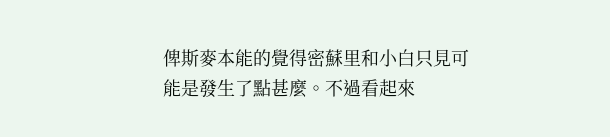俾斯麥本能的覺得密蘇里和小白只見可能是發生了點甚麼。不過看起來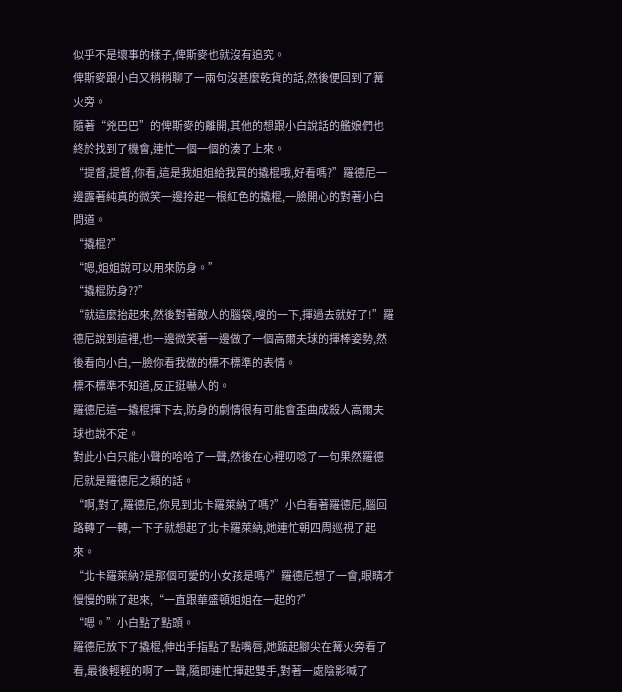似乎不是壞事的樣子,俾斯麥也就沒有追究。
俾斯麥跟小白又稍稍聊了一兩句沒甚麼乾貨的話,然後便回到了篝火旁。
隨著“兇巴巴”的俾斯麥的離開,其他的想跟小白說話的艦娘們也終於找到了機會,連忙一個一個的湊了上來。
“提督,提督,你看,這是我姐姐給我買的撬棍哦,好看嗎?”羅德尼一邊露著純真的微笑一邊拎起一根紅色的撬棍,一臉開心的對著小白問道。
“撬棍?”
“嗯,姐姐說可以用來防身。”
“撬棍防身??”
“就這麼抬起來,然後對著敵人的腦袋,嗖的一下,揮過去就好了!”羅德尼說到這裡,也一邊微笑著一邊做了一個高爾夫球的揮棒姿勢,然後看向小白,一臉你看我做的標不標準的表情。
標不標準不知道,反正挺嚇人的。
羅德尼這一撬棍揮下去,防身的劇情很有可能會歪曲成殺人高爾夫球也說不定。
對此小白只能小聲的哈哈了一聲,然後在心裡叨唸了一句果然羅德尼就是羅德尼之類的話。
“啊,對了,羅德尼,你見到北卡羅萊納了嗎?”小白看著羅德尼,腦回路轉了一轉,一下子就想起了北卡羅萊納,她連忙朝四周巡視了起來。
“北卡羅萊納?是那個可愛的小女孩是嗎?”羅德尼想了一會,眼睛才慢慢的眯了起來,“一直跟華盛頓姐姐在一起的?”
“嗯。”小白點了點頭。
羅德尼放下了撬棍,伸出手指點了點嘴唇,她踮起腳尖在篝火旁看了看,最後輕輕的啊了一聲,隨即連忙揮起雙手,對著一處陰影喊了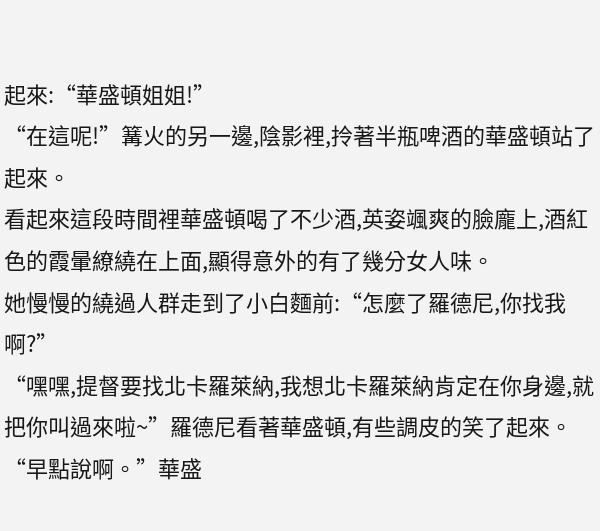起來:“華盛頓姐姐!”
“在這呢!”篝火的另一邊,陰影裡,拎著半瓶啤酒的華盛頓站了起來。
看起來這段時間裡華盛頓喝了不少酒,英姿颯爽的臉龐上,酒紅色的霞暈繚繞在上面,顯得意外的有了幾分女人味。
她慢慢的繞過人群走到了小白麵前:“怎麼了羅德尼,你找我啊?”
“嘿嘿,提督要找北卡羅萊納,我想北卡羅萊納肯定在你身邊,就把你叫過來啦~”羅德尼看著華盛頓,有些調皮的笑了起來。
“早點說啊。”華盛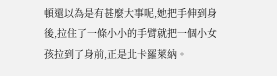頓還以為是有甚麼大事呢,她把手伸到身後,拉住了一條小小的手臂就把一個小女孩拉到了身前,正是北卡羅萊納。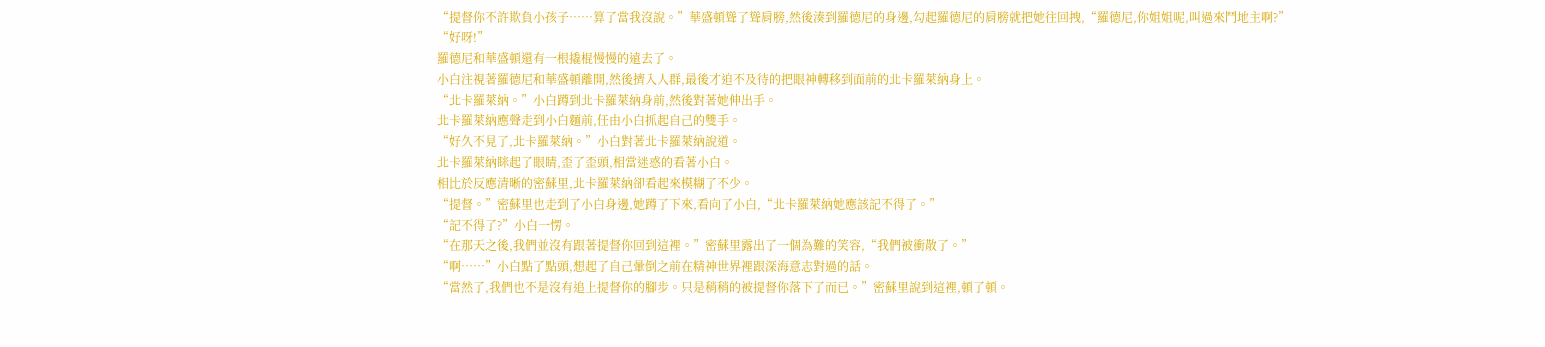“提督你不許欺負小孩子……算了當我沒說。”華盛頓聳了聳肩膀,然後湊到羅德尼的身邊,勾起羅德尼的肩膀就把她往回拽,“羅德尼,你姐姐呢,叫過來鬥地主啊?”
“好呀!”
羅德尼和華盛頓還有一根撬棍慢慢的遠去了。
小白注視著羅德尼和華盛頓離開,然後擠入人群,最後才迫不及待的把眼神轉移到面前的北卡羅萊納身上。
“北卡羅萊納。”小白蹲到北卡羅萊納身前,然後對著她伸出手。
北卡羅萊納應聲走到小白麵前,任由小白抓起自己的雙手。
“好久不見了,北卡羅萊納。”小白對著北卡羅萊納說道。
北卡羅萊納眯起了眼睛,歪了歪頭,相當迷惑的看著小白。
相比於反應清晰的密蘇里,北卡羅萊納卻看起來模糊了不少。
“提督。”密蘇里也走到了小白身邊,她蹲了下來,看向了小白,“北卡羅萊納她應該記不得了。”
“記不得了?”小白一愣。
“在那天之後,我們並沒有跟著提督你回到這裡。”密蘇里露出了一個為難的笑容,“我們被衝散了。”
“啊……”小白點了點頭,想起了自己暈倒之前在精神世界裡跟深海意志對過的話。
“當然了,我們也不是沒有追上提督你的腳步。只是稍稍的被提督你落下了而已。”密蘇里說到這裡,頓了頓。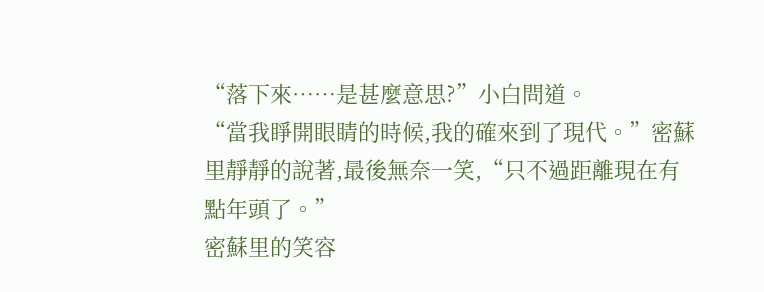“落下來……是甚麼意思?”小白問道。
“當我睜開眼睛的時候,我的確來到了現代。”密蘇里靜靜的說著,最後無奈一笑,“只不過距離現在有點年頭了。”
密蘇里的笑容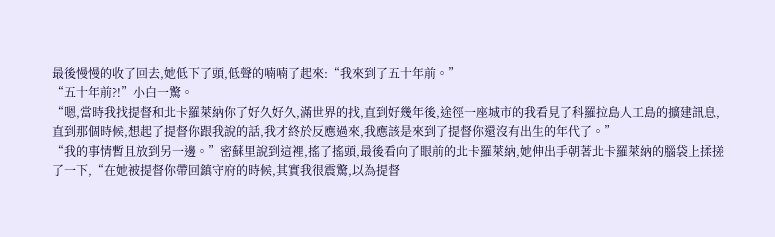最後慢慢的收了回去,她低下了頭,低聲的喃喃了起來:“我來到了五十年前。”
“五十年前?!”小白一驚。
“嗯,當時我找提督和北卡羅萊納你了好久好久,滿世界的找,直到好幾年後,途徑一座城市的我看見了科羅拉島人工島的擴建訊息,直到那個時候,想起了提督你跟我說的話,我才終於反應過來,我應該是來到了提督你還沒有出生的年代了。”
“我的事情暫且放到另一邊。”密蘇里說到這裡,搖了搖頭,最後看向了眼前的北卡羅萊納,她伸出手朝著北卡羅萊納的腦袋上揉搓了一下,“在她被提督你帶回鎮守府的時候,其實我很震驚,以為提督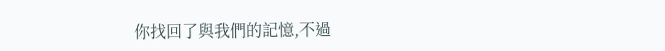你找回了與我們的記憶,不過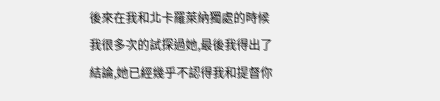後來在我和北卡羅萊納獨處的時候我很多次的試探過她,最後我得出了結論,她已經幾乎不認得我和提督你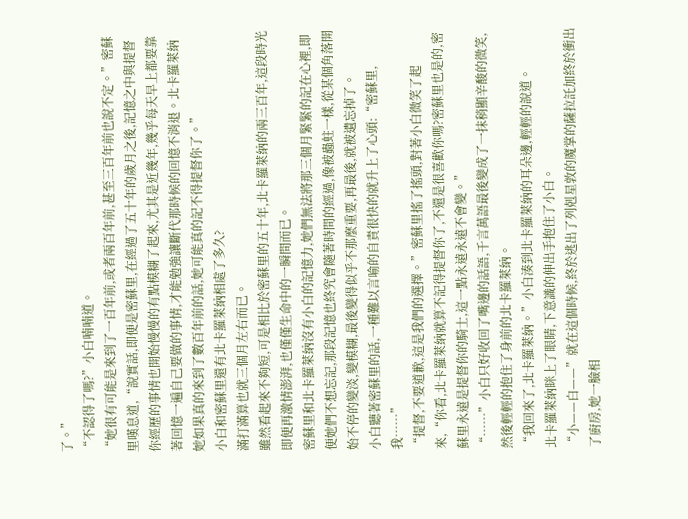了。”
“不認得了嗎?”小白喃喃道。
“她很有可能是來到了一百年前,或者兩百年前,甚至三百年前也說不定。”密蘇里嘆息道,“說實話,即便是密蘇里,在經過了五十年的歲月之後,記憶之中與提督你經歷的事情也開始慢慢的有點模糊了起來,尤其是近幾年,幾乎每天早上都要靠著回憶一遍自己要做的事情,才能勉強讓斷代那時候的回憶不消退。北卡羅萊納她如果真的來到了數百年前的話,她可能真的記不得提督你了。”
小白和密蘇里還有北卡羅萊納相處了多久?
滿打滿算也就三個月左右而已。
雖然看起來不夠短,可是相比於密蘇里的五十年,北卡羅萊納的兩三百年,這段時光即便再激情澎湃,也僅僅生命中的一瞬間而已。
密蘇里和北卡羅萊納沒有小白的記憶力,她們無法將那三個月緊緊的記在心裡,即便她們不想忘記,那段記憶也終究會隨著時間的經過,像被蟲蛀一樣,從某個角落開始不停的變淡,變模糊,最後變得似乎不那麼重要,再最後,就被遺忘掉了。
小白聽著密蘇里的話,一種難以言喻的自責很快的就升上了心頭:“密蘇里,我……”
“提督,不要道歉,這是我們的選擇。”密蘇里搖了搖頭,對著小白微笑了起來,“你看,北卡羅萊納就算不記得提督你了,不還是很喜歡你嗎?密蘇里也是的,密蘇里永遠是提督你的騎士,這一點永遠永遠不會變。”
“……”小白只好收回了嘴邊的話語,千言萬語最後變成了一抹稍顯辛酸的微笑,然後輕輕的抱住了身前的北卡羅萊納。
“我回來了,北卡羅萊納。”小白湊到北卡羅萊納的耳朵邊,輕輕的說道。
北卡羅萊納眯上了眼睛,下意識的伸出手抱住了小白。
“小——白——”就在這個時候,終於逃出了列剋星敦的魔掌的薩拉託加終於衝出了廚房,她一臉相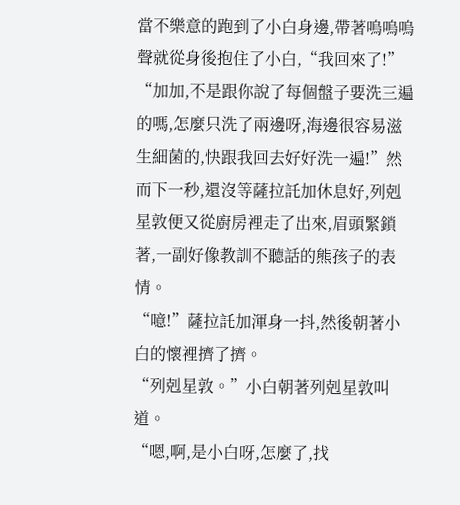當不樂意的跑到了小白身邊,帶著嗚嗚嗚聲就從身後抱住了小白,“我回來了!”
“加加,不是跟你說了每個盤子要洗三遍的嗎,怎麼只洗了兩邊呀,海邊很容易滋生細菌的,快跟我回去好好洗一遍!”然而下一秒,還沒等薩拉託加休息好,列剋星敦便又從廚房裡走了出來,眉頭緊鎖著,一副好像教訓不聽話的熊孩子的表情。
“噫!”薩拉託加渾身一抖,然後朝著小白的懷裡擠了擠。
“列剋星敦。”小白朝著列剋星敦叫道。
“嗯,啊,是小白呀,怎麼了,找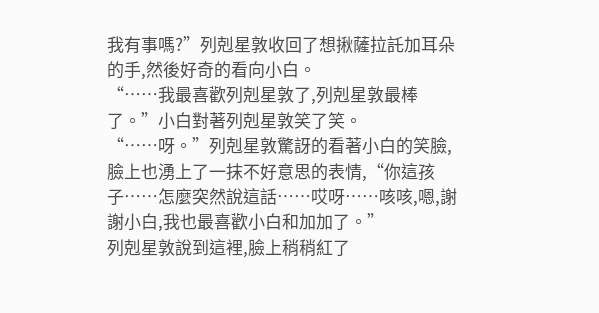我有事嗎?”列剋星敦收回了想揪薩拉託加耳朵的手,然後好奇的看向小白。
“……我最喜歡列剋星敦了,列剋星敦最棒了。”小白對著列剋星敦笑了笑。
“……呀。”列剋星敦驚訝的看著小白的笑臉,臉上也湧上了一抹不好意思的表情,“你這孩子……怎麼突然說這話……哎呀……咳咳,嗯,謝謝小白,我也最喜歡小白和加加了。”
列剋星敦說到這裡,臉上稍稍紅了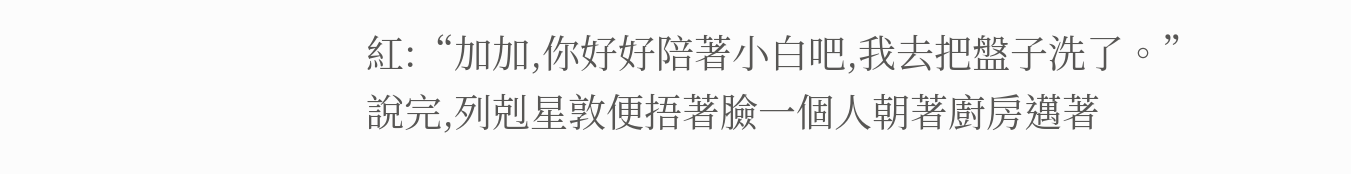紅:“加加,你好好陪著小白吧,我去把盤子洗了。”
說完,列剋星敦便捂著臉一個人朝著廚房邁著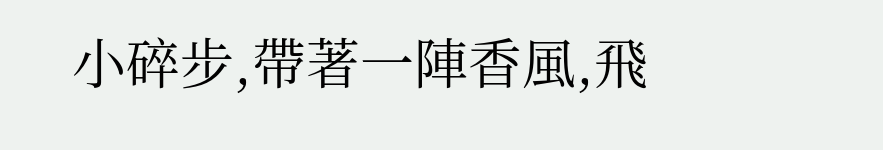小碎步,帶著一陣香風,飛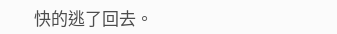快的逃了回去。